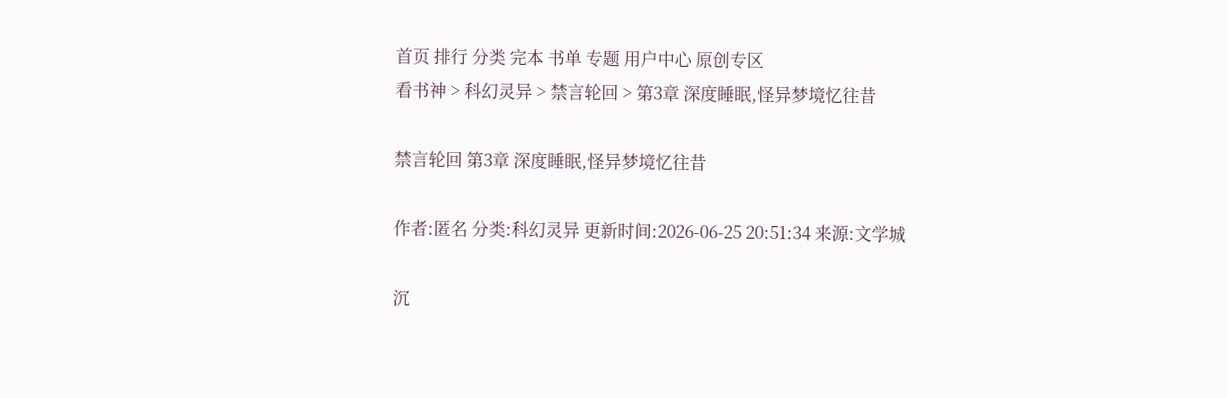首页 排行 分类 完本 书单 专题 用户中心 原创专区
看书神 > 科幻灵异 > 禁言轮回 > 第3章 深度睡眠,怪异梦境忆往昔

禁言轮回 第3章 深度睡眠,怪异梦境忆往昔

作者:匿名 分类:科幻灵异 更新时间:2026-06-25 20:51:34 来源:文学城

沉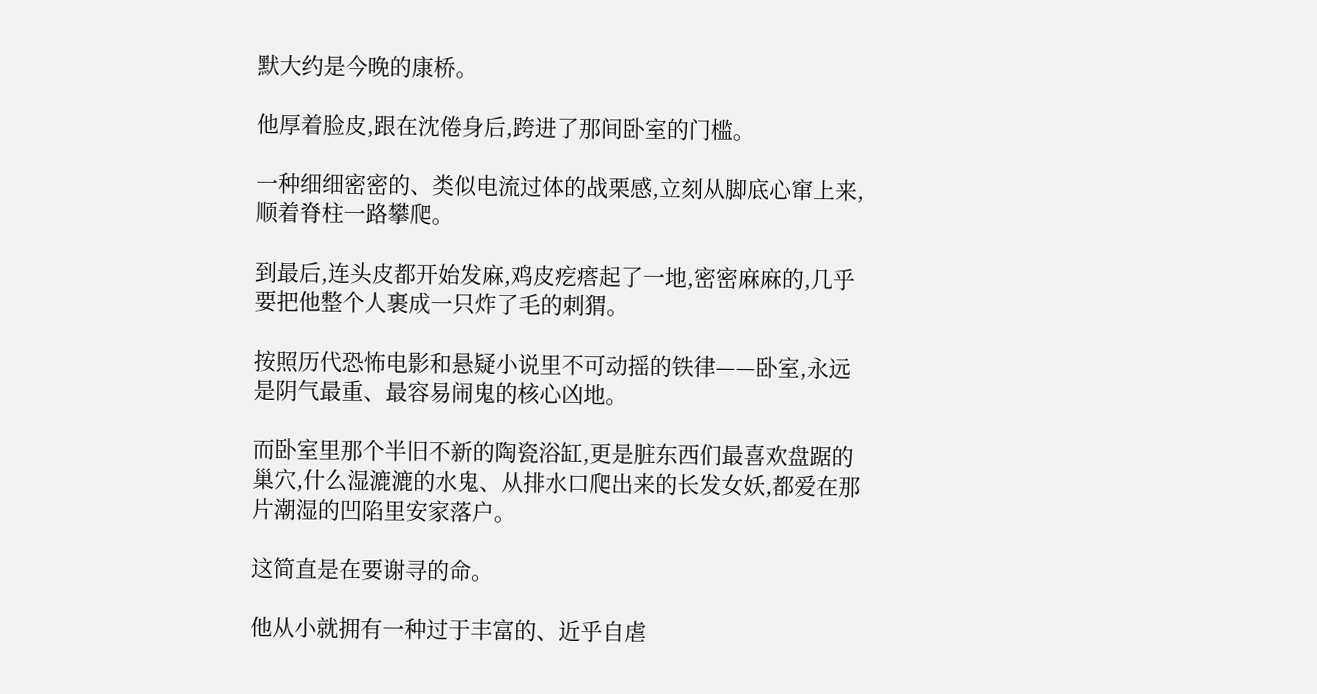默大约是今晚的康桥。

他厚着脸皮,跟在沈倦身后,跨进了那间卧室的门槛。

一种细细密密的、类似电流过体的战栗感,立刻从脚底心窜上来,顺着脊柱一路攀爬。

到最后,连头皮都开始发麻,鸡皮疙瘩起了一地,密密麻麻的,几乎要把他整个人裹成一只炸了毛的刺猬。

按照历代恐怖电影和悬疑小说里不可动摇的铁律——卧室,永远是阴气最重、最容易闹鬼的核心凶地。

而卧室里那个半旧不新的陶瓷浴缸,更是脏东西们最喜欢盘踞的巢穴,什么湿漉漉的水鬼、从排水口爬出来的长发女妖,都爱在那片潮湿的凹陷里安家落户。

这简直是在要谢寻的命。

他从小就拥有一种过于丰富的、近乎自虐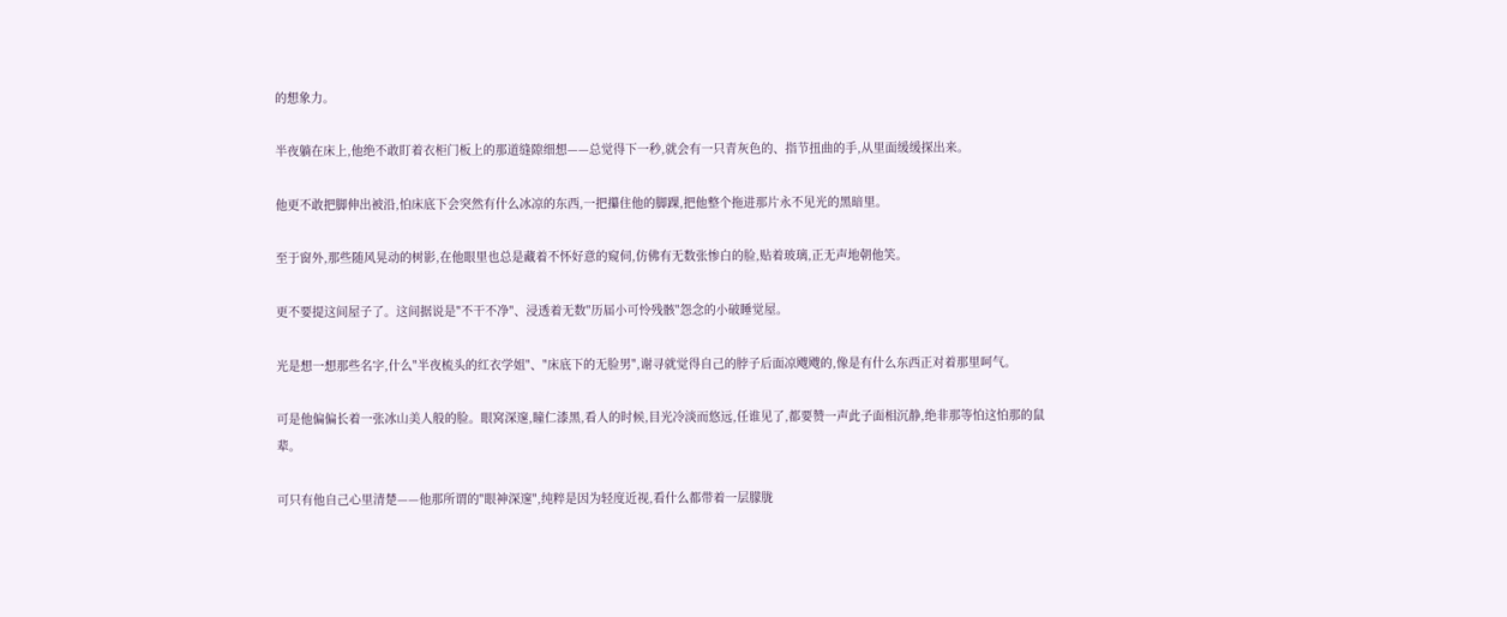的想象力。

半夜躺在床上,他绝不敢盯着衣柜门板上的那道缝隙细想——总觉得下一秒,就会有一只青灰色的、指节扭曲的手,从里面缓缓探出来。

他更不敢把脚伸出被沿,怕床底下会突然有什么冰凉的东西,一把攥住他的脚踝,把他整个拖进那片永不见光的黑暗里。

至于窗外,那些随风晃动的树影,在他眼里也总是藏着不怀好意的窥伺,仿佛有无数张惨白的脸,贴着玻璃,正无声地朝他笑。

更不要提这间屋子了。这间据说是"不干不净"、浸透着无数"历届小可怜残骸"怨念的小破睡觉屋。

光是想一想那些名字,什么"半夜梳头的红衣学姐"、"床底下的无脸男",谢寻就觉得自己的脖子后面凉飕飕的,像是有什么东西正对着那里呵气。

可是他偏偏长着一张冰山美人般的脸。眼窝深邃,瞳仁漆黑,看人的时候,目光冷淡而悠远,任谁见了,都要赞一声此子面相沉静,绝非那等怕这怕那的鼠辈。

可只有他自己心里清楚——他那所谓的"眼神深邃",纯粹是因为轻度近视,看什么都带着一层朦胧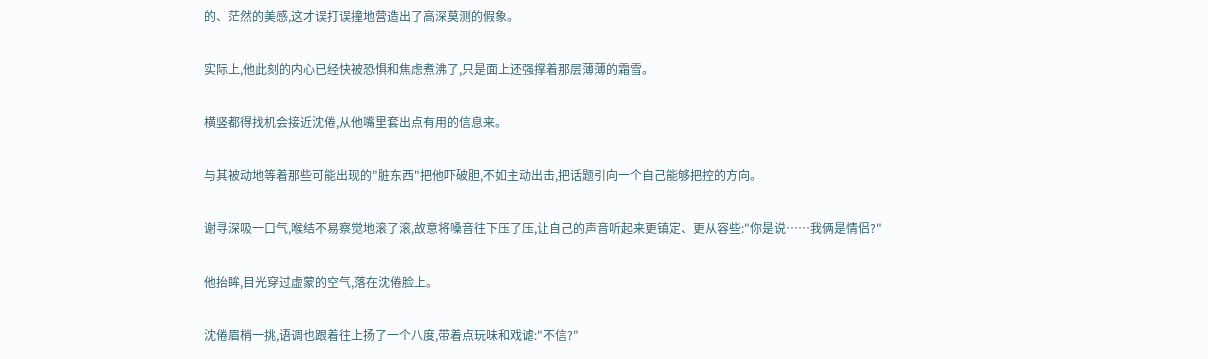的、茫然的美感,这才误打误撞地营造出了高深莫测的假象。

实际上,他此刻的内心已经快被恐惧和焦虑煮沸了,只是面上还强撑着那层薄薄的霜雪。

横竖都得找机会接近沈倦,从他嘴里套出点有用的信息来。

与其被动地等着那些可能出现的"脏东西"把他吓破胆,不如主动出击,把话题引向一个自己能够把控的方向。

谢寻深吸一口气,喉结不易察觉地滚了滚,故意将嗓音往下压了压,让自己的声音听起来更镇定、更从容些:"你是说……我俩是情侣?"

他抬眸,目光穿过虚蒙的空气,落在沈倦脸上。

沈倦眉梢一挑,语调也跟着往上扬了一个八度,带着点玩味和戏谑:"不信?"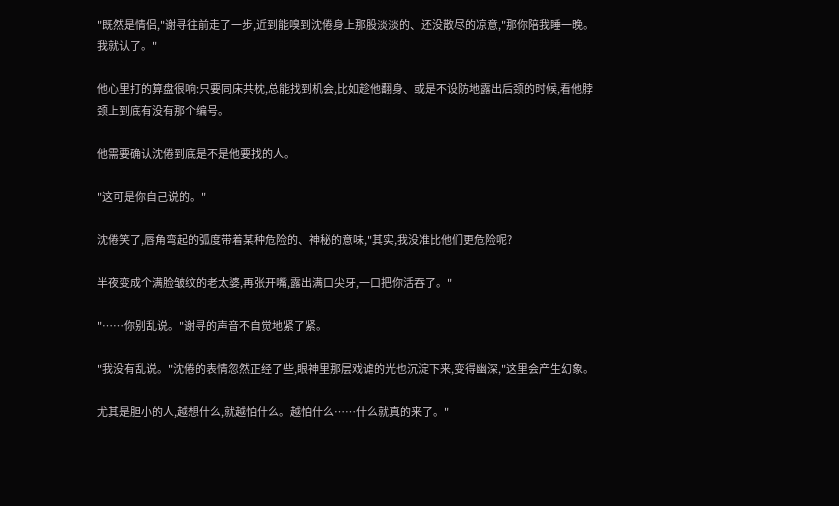"既然是情侣,"谢寻往前走了一步,近到能嗅到沈倦身上那股淡淡的、还没散尽的凉意,"那你陪我睡一晚。我就认了。"

他心里打的算盘很响:只要同床共枕,总能找到机会,比如趁他翻身、或是不设防地露出后颈的时候,看他脖颈上到底有没有那个编号。

他需要确认沈倦到底是不是他要找的人。

"这可是你自己说的。"

沈倦笑了,唇角弯起的弧度带着某种危险的、神秘的意味,"其实,我没准比他们更危险呢?

半夜变成个满脸皱纹的老太婆,再张开嘴,露出满口尖牙,一口把你活吞了。"

"……你别乱说。"谢寻的声音不自觉地紧了紧。

"我没有乱说。"沈倦的表情忽然正经了些,眼神里那层戏谑的光也沉淀下来,变得幽深,"这里会产生幻象。

尤其是胆小的人,越想什么,就越怕什么。越怕什么……什么就真的来了。"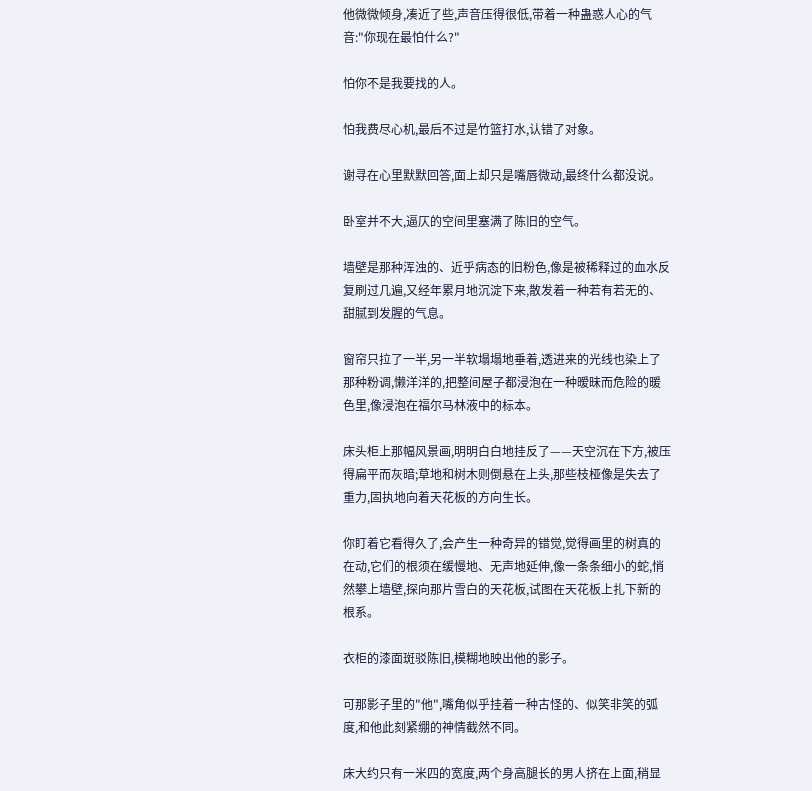他微微倾身,凑近了些,声音压得很低,带着一种蛊惑人心的气音:"你现在最怕什么?"

怕你不是我要找的人。

怕我费尽心机,最后不过是竹篮打水,认错了对象。

谢寻在心里默默回答,面上却只是嘴唇微动,最终什么都没说。

卧室并不大,逼仄的空间里塞满了陈旧的空气。

墙壁是那种浑浊的、近乎病态的旧粉色,像是被稀释过的血水反复刷过几遍,又经年累月地沉淀下来,散发着一种若有若无的、甜腻到发腥的气息。

窗帘只拉了一半,另一半软塌塌地垂着,透进来的光线也染上了那种粉调,懒洋洋的,把整间屋子都浸泡在一种暧昧而危险的暖色里,像浸泡在福尔马林液中的标本。

床头柜上那幅风景画,明明白白地挂反了——天空沉在下方,被压得扁平而灰暗;草地和树木则倒悬在上头,那些枝桠像是失去了重力,固执地向着天花板的方向生长。

你盯着它看得久了,会产生一种奇异的错觉,觉得画里的树真的在动,它们的根须在缓慢地、无声地延伸,像一条条细小的蛇,悄然攀上墙壁,探向那片雪白的天花板,试图在天花板上扎下新的根系。

衣柜的漆面斑驳陈旧,模糊地映出他的影子。

可那影子里的"他",嘴角似乎挂着一种古怪的、似笑非笑的弧度,和他此刻紧绷的神情截然不同。

床大约只有一米四的宽度,两个身高腿长的男人挤在上面,稍显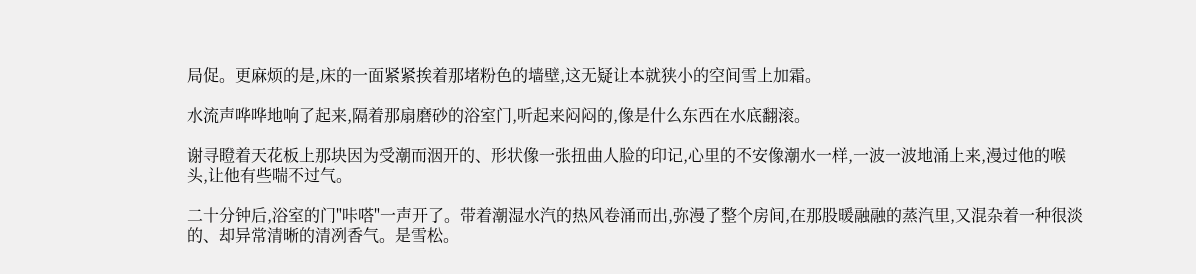局促。更麻烦的是,床的一面紧紧挨着那堵粉色的墙壁,这无疑让本就狭小的空间雪上加霜。

水流声哗哗地响了起来,隔着那扇磨砂的浴室门,听起来闷闷的,像是什么东西在水底翻滚。

谢寻瞪着天花板上那块因为受潮而洇开的、形状像一张扭曲人脸的印记,心里的不安像潮水一样,一波一波地涌上来,漫过他的喉头,让他有些喘不过气。

二十分钟后,浴室的门"咔嗒"一声开了。带着潮湿水汽的热风卷涌而出,弥漫了整个房间,在那股暖融融的蒸汽里,又混杂着一种很淡的、却异常清晰的清冽香气。是雪松。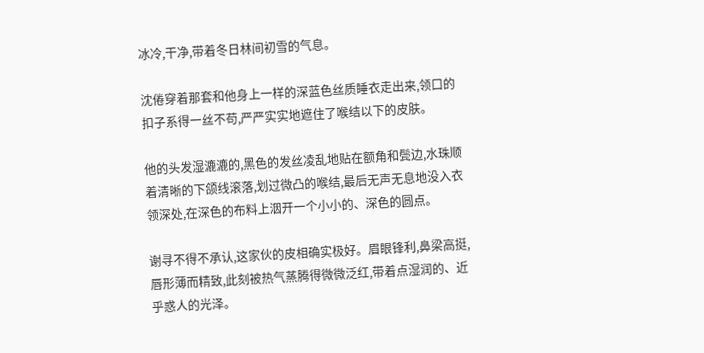冰冷,干净,带着冬日林间初雪的气息。

沈倦穿着那套和他身上一样的深蓝色丝质睡衣走出来,领口的扣子系得一丝不苟,严严实实地遮住了喉结以下的皮肤。

他的头发湿漉漉的,黑色的发丝凌乱地贴在额角和鬓边,水珠顺着清晰的下颌线滚落,划过微凸的喉结,最后无声无息地没入衣领深处,在深色的布料上洇开一个小小的、深色的圆点。

谢寻不得不承认,这家伙的皮相确实极好。眉眼锋利,鼻梁高挺,唇形薄而精致,此刻被热气蒸腾得微微泛红,带着点湿润的、近乎惑人的光泽。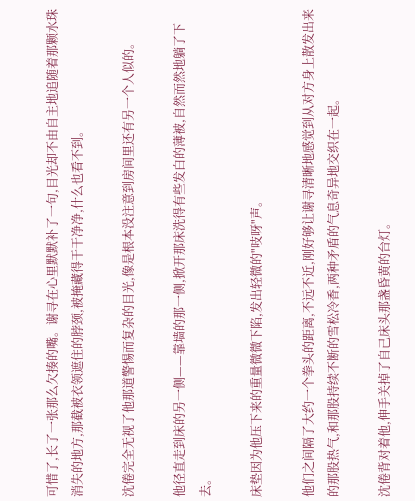可惜了,长了一张那么欠揍的嘴。谢寻在心里默默补了一句,目光却不由自主地追随着那颗水珠消失的地方,那截被衣领遮住的脖颈,被掩藏得干干净净,什么也看不到。

沈倦完全无视了他那道警惕而复杂的目光,像是根本没注意到房间里还有另一个人似的。

他径直走到床的另一侧——靠墙的那一侧,掀开那床洗得有些发白的薄被,自然而然地躺了下去。

床垫因为他压下来的重量微微下陷,发出轻微的"吱呀"声。

他们之间隔了大约一个拳头的距离,不远不近,刚好够让谢寻清晰地感觉到从对方身上散发出来的那股热气,和那股持续不断的雪松冷香,两种矛盾的气息奇异地交织在一起。

沈倦背对着他,伸手关掉了自己床头那盏昏黄的台灯。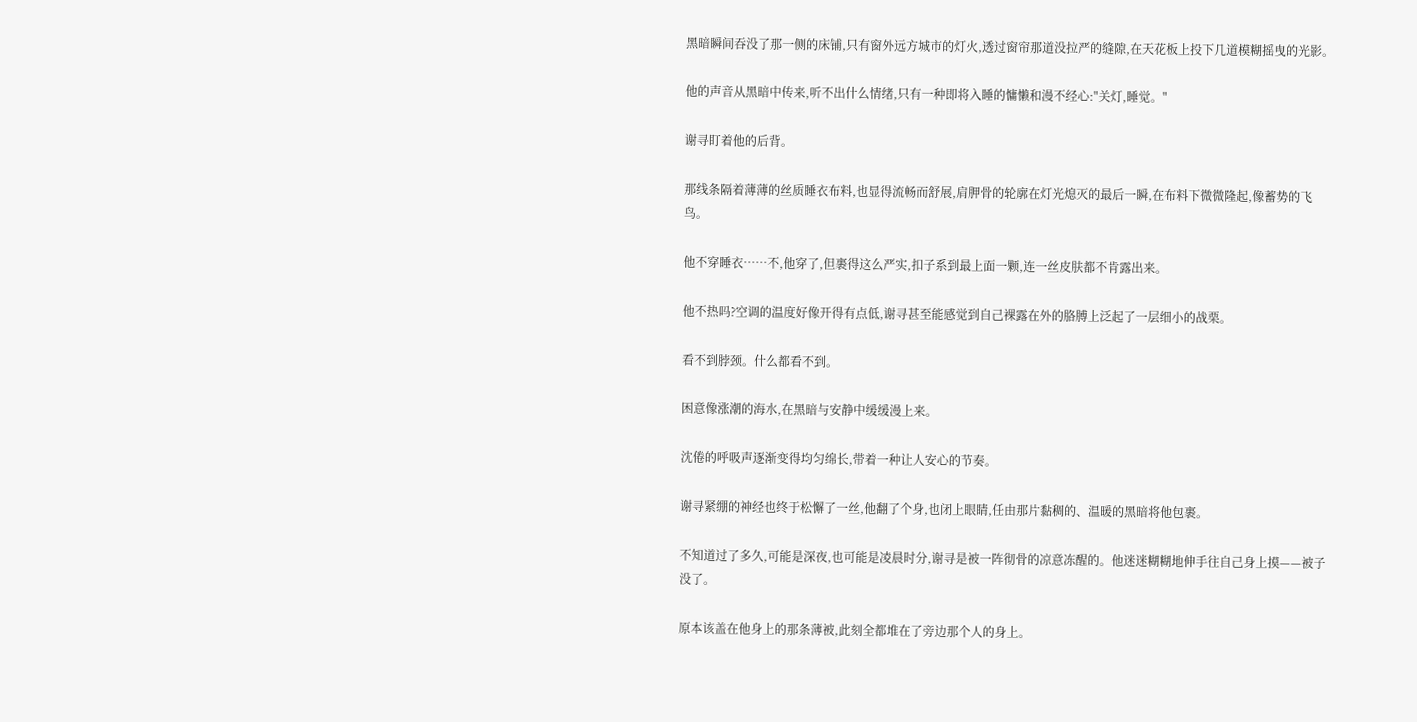黑暗瞬间吞没了那一侧的床铺,只有窗外远方城市的灯火,透过窗帘那道没拉严的缝隙,在天花板上投下几道模糊摇曳的光影。

他的声音从黑暗中传来,听不出什么情绪,只有一种即将入睡的慵懒和漫不经心:"关灯,睡觉。"

谢寻盯着他的后背。

那线条隔着薄薄的丝质睡衣布料,也显得流畅而舒展,肩胛骨的轮廓在灯光熄灭的最后一瞬,在布料下微微隆起,像蓄势的飞鸟。

他不穿睡衣……不,他穿了,但裹得这么严实,扣子系到最上面一颗,连一丝皮肤都不肯露出来。

他不热吗?空调的温度好像开得有点低,谢寻甚至能感觉到自己裸露在外的胳膊上泛起了一层细小的战栗。

看不到脖颈。什么都看不到。

困意像涨潮的海水,在黑暗与安静中缓缓漫上来。

沈倦的呼吸声逐渐变得均匀绵长,带着一种让人安心的节奏。

谢寻紧绷的神经也终于松懈了一丝,他翻了个身,也闭上眼睛,任由那片黏稠的、温暖的黑暗将他包裹。

不知道过了多久,可能是深夜,也可能是凌晨时分,谢寻是被一阵彻骨的凉意冻醒的。他迷迷糊糊地伸手往自己身上摸——被子没了。

原本该盖在他身上的那条薄被,此刻全都堆在了旁边那个人的身上。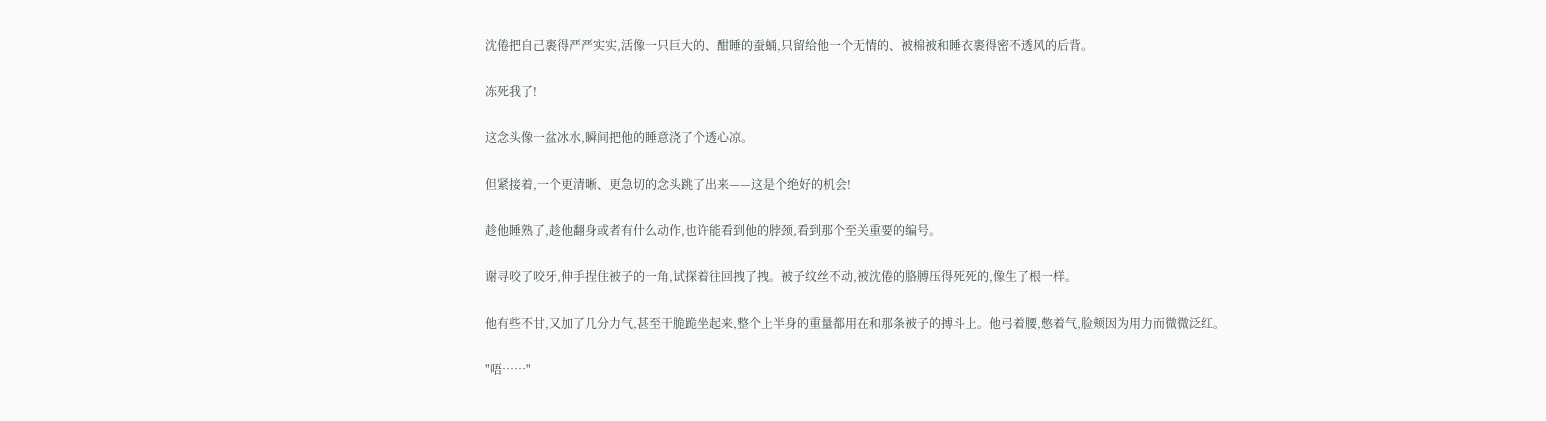沈倦把自己裹得严严实实,活像一只巨大的、酣睡的蚕蛹,只留给他一个无情的、被棉被和睡衣裹得密不透风的后背。

冻死我了!

这念头像一盆冰水,瞬间把他的睡意浇了个透心凉。

但紧接着,一个更清晰、更急切的念头跳了出来——这是个绝好的机会!

趁他睡熟了,趁他翻身或者有什么动作,也许能看到他的脖颈,看到那个至关重要的编号。

谢寻咬了咬牙,伸手捏住被子的一角,试探着往回拽了拽。被子纹丝不动,被沈倦的胳膊压得死死的,像生了根一样。

他有些不甘,又加了几分力气,甚至干脆跪坐起来,整个上半身的重量都用在和那条被子的搏斗上。他弓着腰,憋着气,脸颊因为用力而微微泛红。

"唔……"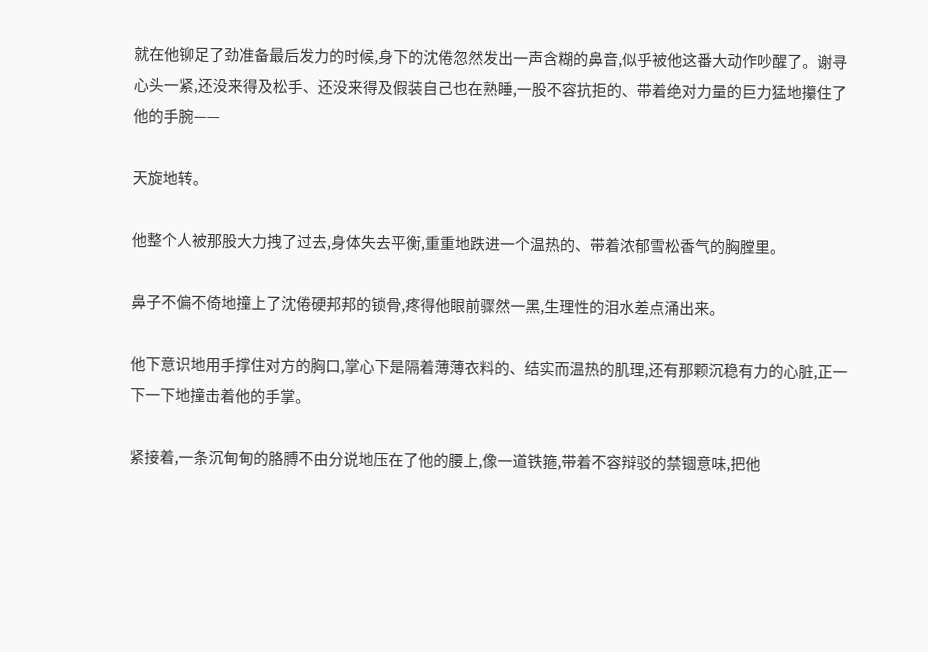就在他铆足了劲准备最后发力的时候,身下的沈倦忽然发出一声含糊的鼻音,似乎被他这番大动作吵醒了。谢寻心头一紧,还没来得及松手、还没来得及假装自己也在熟睡,一股不容抗拒的、带着绝对力量的巨力猛地攥住了他的手腕——

天旋地转。

他整个人被那股大力拽了过去,身体失去平衡,重重地跌进一个温热的、带着浓郁雪松香气的胸膛里。

鼻子不偏不倚地撞上了沈倦硬邦邦的锁骨,疼得他眼前骤然一黑,生理性的泪水差点涌出来。

他下意识地用手撑住对方的胸口,掌心下是隔着薄薄衣料的、结实而温热的肌理,还有那颗沉稳有力的心脏,正一下一下地撞击着他的手掌。

紧接着,一条沉甸甸的胳膊不由分说地压在了他的腰上,像一道铁箍,带着不容辩驳的禁锢意味,把他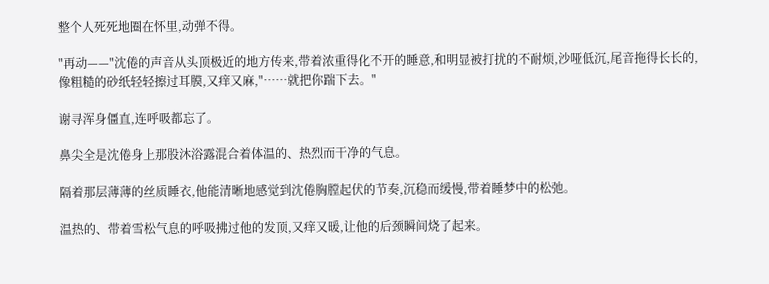整个人死死地圈在怀里,动弹不得。

"再动——"沈倦的声音从头顶极近的地方传来,带着浓重得化不开的睡意,和明显被打扰的不耐烦,沙哑低沉,尾音拖得长长的,像粗糙的砂纸轻轻擦过耳膜,又痒又麻,"……就把你踹下去。"

谢寻浑身僵直,连呼吸都忘了。

鼻尖全是沈倦身上那股沐浴露混合着体温的、热烈而干净的气息。

隔着那层薄薄的丝质睡衣,他能清晰地感觉到沈倦胸膛起伏的节奏,沉稳而缓慢,带着睡梦中的松弛。

温热的、带着雪松气息的呼吸拂过他的发顶,又痒又暖,让他的后颈瞬间烧了起来。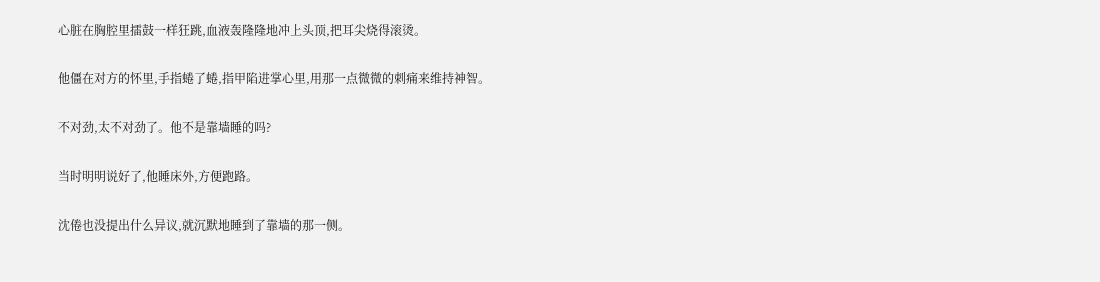心脏在胸腔里擂鼓一样狂跳,血液轰隆隆地冲上头顶,把耳尖烧得滚烫。

他僵在对方的怀里,手指蜷了蜷,指甲陷进掌心里,用那一点微微的刺痛来维持神智。

不对劲,太不对劲了。他不是靠墙睡的吗?

当时明明说好了,他睡床外,方便跑路。

沈倦也没提出什么异议,就沉默地睡到了靠墙的那一侧。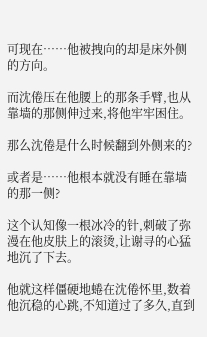可现在……他被拽向的却是床外侧的方向。

而沈倦压在他腰上的那条手臂,也从靠墙的那侧伸过来,将他牢牢困住。

那么沈倦是什么时候翻到外侧来的?

或者是……他根本就没有睡在靠墙的那一侧?

这个认知像一根冰冷的针,刺破了弥漫在他皮肤上的滚烫,让谢寻的心猛地沉了下去。

他就这样僵硬地蜷在沈倦怀里,数着他沉稳的心跳,不知道过了多久,直到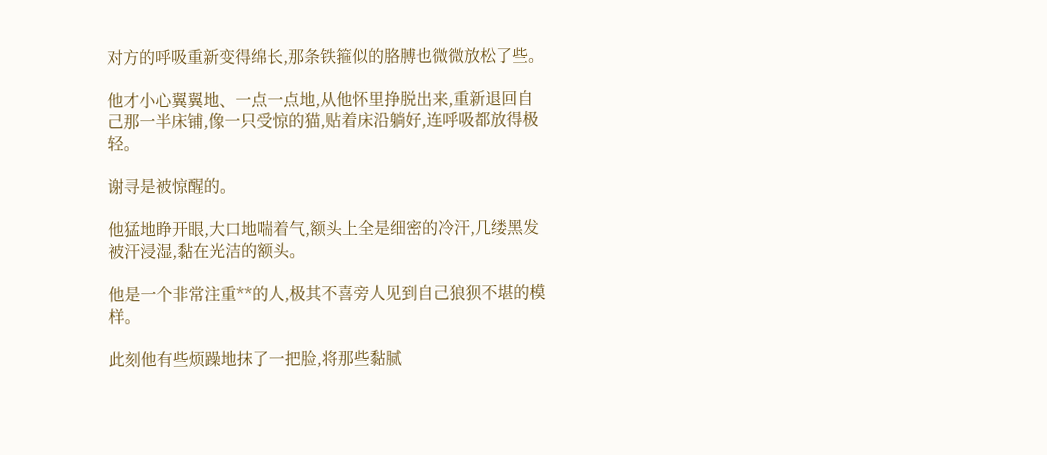对方的呼吸重新变得绵长,那条铁箍似的胳膊也微微放松了些。

他才小心翼翼地、一点一点地,从他怀里挣脱出来,重新退回自己那一半床铺,像一只受惊的猫,贴着床沿躺好,连呼吸都放得极轻。

谢寻是被惊醒的。

他猛地睁开眼,大口地喘着气,额头上全是细密的冷汗,几缕黑发被汗浸湿,黏在光洁的额头。

他是一个非常注重**的人,极其不喜旁人见到自己狼狈不堪的模样。

此刻他有些烦躁地抹了一把脸,将那些黏腻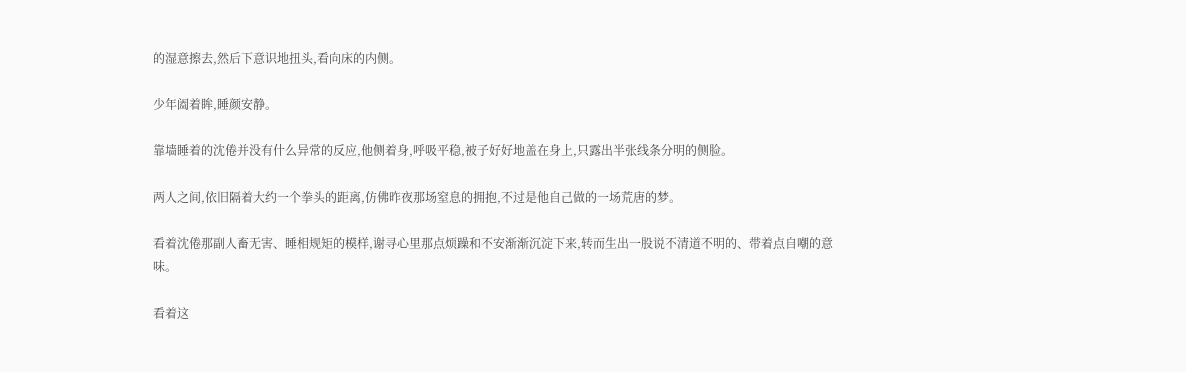的湿意擦去,然后下意识地扭头,看向床的内侧。

少年阖着眸,睡颜安静。

靠墙睡着的沈倦并没有什么异常的反应,他侧着身,呼吸平稳,被子好好地盖在身上,只露出半张线条分明的侧脸。

两人之间,依旧隔着大约一个拳头的距离,仿佛昨夜那场窒息的拥抱,不过是他自己做的一场荒唐的梦。

看着沈倦那副人畜无害、睡相规矩的模样,谢寻心里那点烦躁和不安渐渐沉淀下来,转而生出一股说不清道不明的、带着点自嘲的意味。

看着这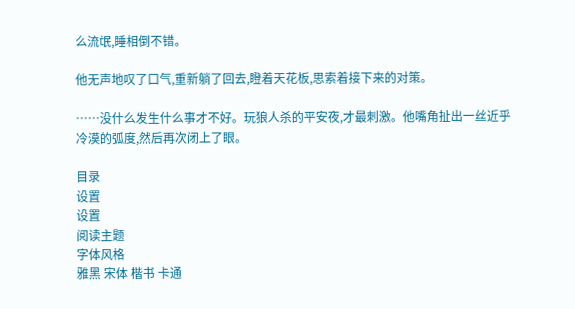么流氓,睡相倒不错。

他无声地叹了口气,重新躺了回去,瞪着天花板,思索着接下来的对策。

……没什么发生什么事才不好。玩狼人杀的平安夜,才最刺激。他嘴角扯出一丝近乎冷漠的弧度,然后再次闭上了眼。

目录
设置
设置
阅读主题
字体风格
雅黑 宋体 楷书 卡通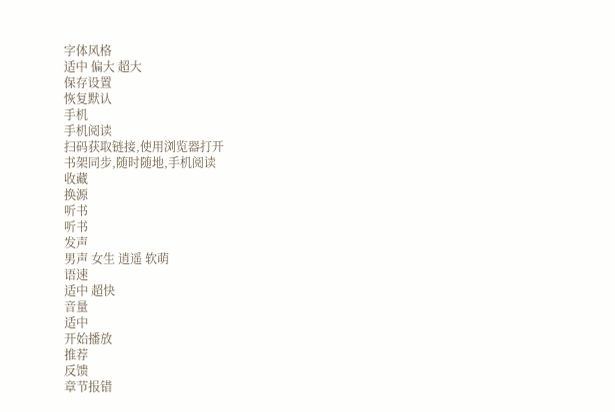字体风格
适中 偏大 超大
保存设置
恢复默认
手机
手机阅读
扫码获取链接,使用浏览器打开
书架同步,随时随地,手机阅读
收藏
换源
听书
听书
发声
男声 女生 逍遥 软萌
语速
适中 超快
音量
适中
开始播放
推荐
反馈
章节报错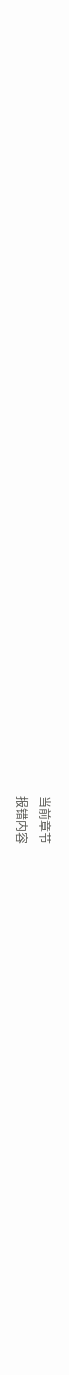当前章节
报错内容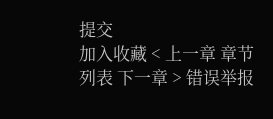提交
加入收藏 < 上一章 章节列表 下一章 > 错误举报